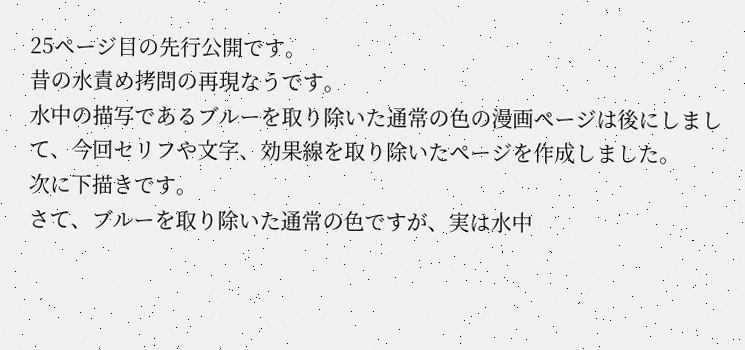25ページ目の先行公開です。
昔の水責め拷問の再現なうです。
水中の描写であるブルーを取り除いた通常の色の漫画ページは後にしまして、今回セリフや文字、効果線を取り除いたページを作成しました。
次に下描きです。
さて、ブルーを取り除いた通常の色ですが、実は水中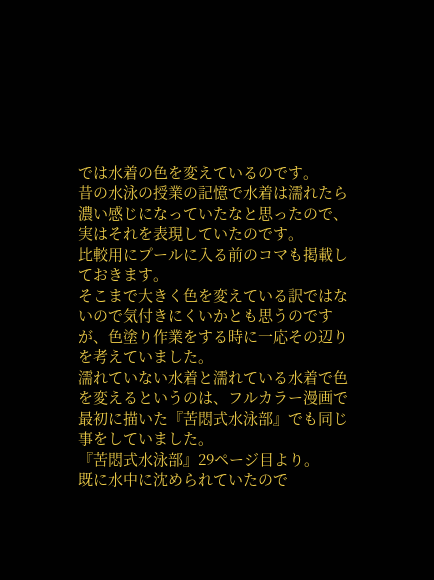では水着の色を変えているのです。
昔の水泳の授業の記憶で水着は濡れたら濃い感じになっていたなと思ったので、実はそれを表現していたのです。
比較用にプールに入る前のコマも掲載しておきます。
そこまで大きく色を変えている訳ではないので気付きにくいかとも思うのですが、色塗り作業をする時に一応その辺りを考えていました。
濡れていない水着と濡れている水着で色を変えるというのは、フルカラー漫画で最初に描いた『苦悶式水泳部』でも同じ事をしていました。
『苦悶式水泳部』29ページ目より。
既に水中に沈められていたので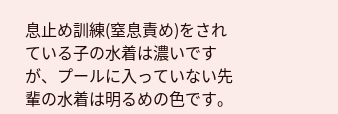息止め訓練(窒息責め)をされている子の水着は濃いですが、プールに入っていない先輩の水着は明るめの色です。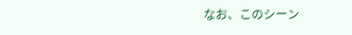なお、このシーン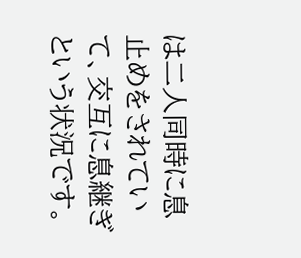は二人同時に息止めをされていて、交互に息継ぎという状況です。